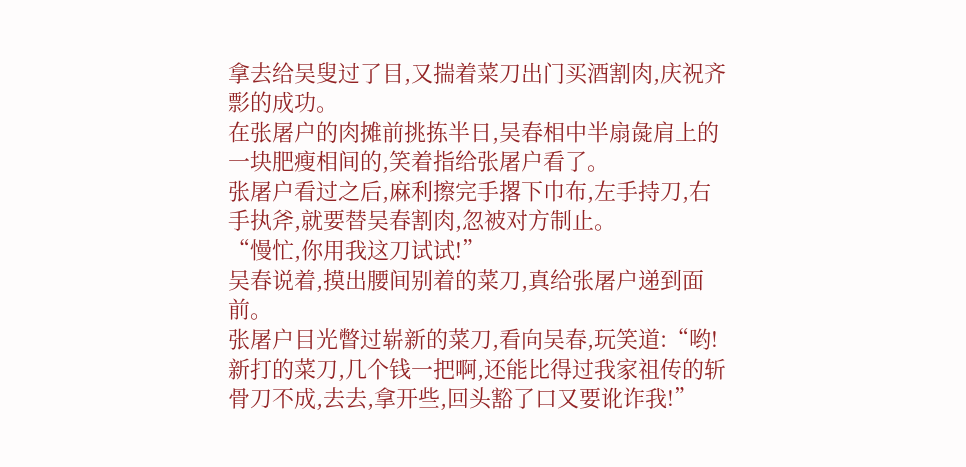拿去给吴叟过了目,又揣着菜刀出门买酒割肉,庆祝齐彯的成功。
在张屠户的肉摊前挑拣半日,吴春相中半扇彘肩上的一块肥瘦相间的,笑着指给张屠户看了。
张屠户看过之后,麻利擦完手撂下巾布,左手持刀,右手执斧,就要替吴春割肉,忽被对方制止。
“慢忙,你用我这刀试试!”
吴春说着,摸出腰间别着的菜刀,真给张屠户递到面前。
张屠户目光瞥过崭新的菜刀,看向吴春,玩笑道:“哟!新打的菜刀,几个钱一把啊,还能比得过我家祖传的斩骨刀不成,去去,拿开些,回头豁了口又要讹诈我!”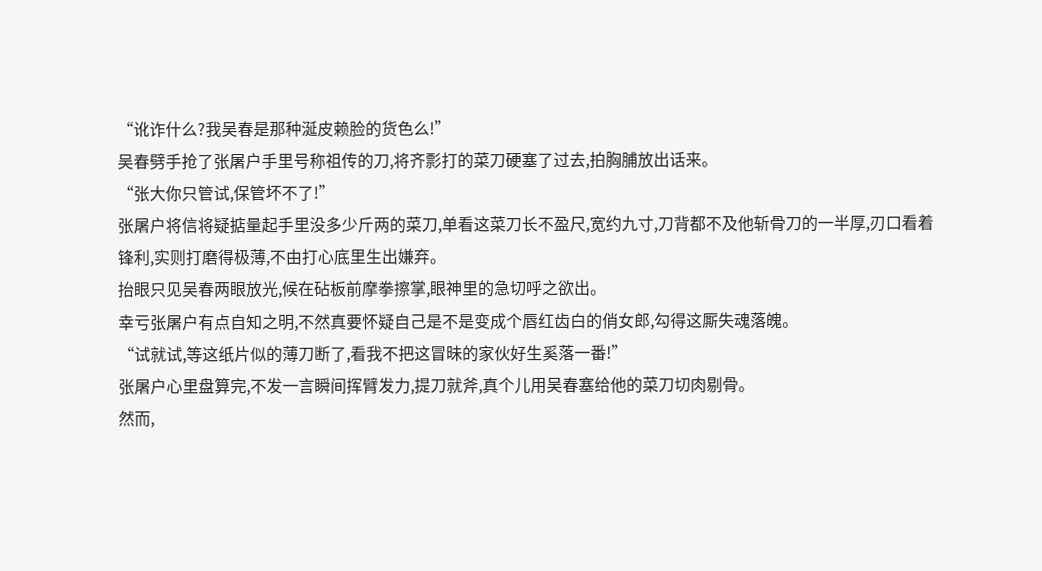“讹诈什么?我吴春是那种涎皮赖脸的货色么!”
吴春劈手抢了张屠户手里号称祖传的刀,将齐彯打的菜刀硬塞了过去,拍胸脯放出话来。
“张大你只管试,保管坏不了!”
张屠户将信将疑掂量起手里没多少斤两的菜刀,单看这菜刀长不盈尺,宽约九寸,刀背都不及他斩骨刀的一半厚,刃口看着锋利,实则打磨得极薄,不由打心底里生出嫌弃。
抬眼只见吴春两眼放光,候在砧板前摩拳擦掌,眼神里的急切呼之欲出。
幸亏张屠户有点自知之明,不然真要怀疑自己是不是变成个唇红齿白的俏女郎,勾得这厮失魂落魄。
“试就试,等这纸片似的薄刀断了,看我不把这冒昧的家伙好生奚落一番!”
张屠户心里盘算完,不发一言瞬间挥臂发力,提刀就斧,真个儿用吴春塞给他的菜刀切肉剔骨。
然而,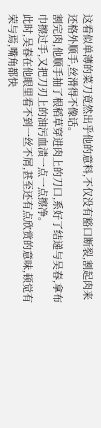这看似单薄的菜刀竟然出乎他的意料,不仅没有豁口断裂,割起肉来还格外顺手,丝滑得不像话。
割完肉,他顺手抽了根稻草穿进肉上的刀口,系好了结递与吴春,拿布巾擦过手,又把刀刃上的油污血渍一点一点擦净。
此时,吴春在他眼里看不到一丝不屑,甚至还有点欣赏的意味,顿觉有荣与焉,嘴角都快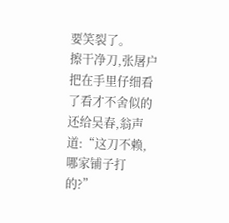要笑裂了。
擦干净刀,张屠户把在手里仔细看了看才不舍似的还给吴春,翁声道:“这刀不赖,哪家铺子打的?”